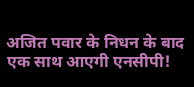अजित पवार के निधन के बाद एक साथ आएगी एनसीपी!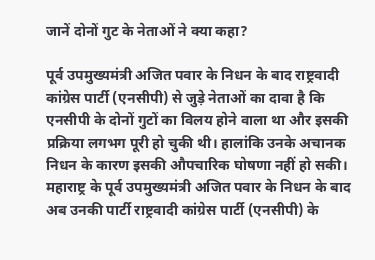जानें दोनों गुट के नेताओं ने क्या कहा?

पूर्व उपमुख्यमंत्री अजित पवार के निधन के बाद राष्ट्रवादी कांग्रेस पार्टी (एनसीपी) से जुड़े नेताओं का दावा है कि एनसीपी के दोनों गुटों का विलय होने वाला था और इसकी प्रक्रिया लगभग पूरी हो चुकी थी। हालांकि उनके अचानक निधन के कारण इसकी औपचारिक घोषणा नहीं हो सकी।
महाराष्ट्र के पूर्व उपमुख्यमंत्री अजित पवार के निधन के बाद अब उनकी पार्टी राष्ट्रवादी कांग्रेस पार्टी (एनसीपी) के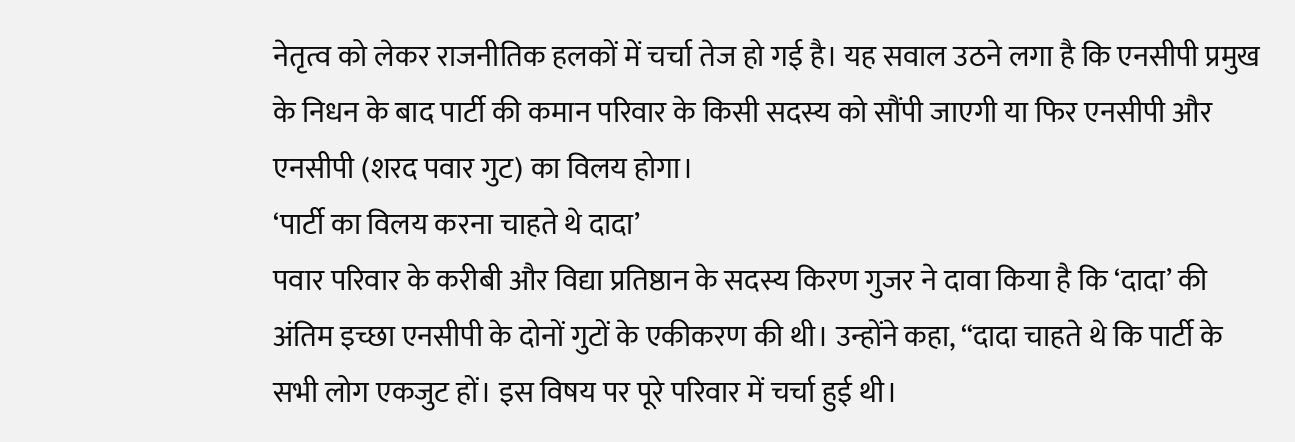नेतृत्व को लेकर राजनीतिक हलकों में चर्चा तेज हो गई है। यह सवाल उठने लगा है कि एनसीपी प्रमुख के निधन के बाद पार्टी की कमान परिवार के किसी सदस्य को सौंपी जाएगी या फिर एनसीपी और एनसीपी (शरद पवार गुट) का विलय होगा।
‘पार्टी का विलय करना चाहते थे दादा’
पवार परिवार के करीबी और विद्या प्रतिष्ठान के सदस्य किरण गुजर ने दावा किया है कि ‘दादा’ की अंतिम इच्छा एनसीपी के दोनों गुटों के एकीकरण की थी। उन्होंने कहा, “दादा चाहते थे कि पार्टी के सभी लोग एकजुट हों। इस विषय पर पूरे परिवार में चर्चा हुई थी।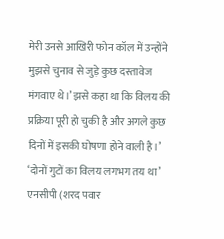मेरी उनसे आखिरी फोन कॉल में उन्होंने मुझसे चुनाव से जुड़े कुछ दस्तावेज मंगवाए थे।’ झसे कहा था कि विलय की प्रक्रिया पूरी हो चुकी है और अगले कुछ दिनों में इसकी घोषणा होने वाली है।’
‘दोनों गुटों का विलय लगभग तय था’
एनसीपी (शरद पवार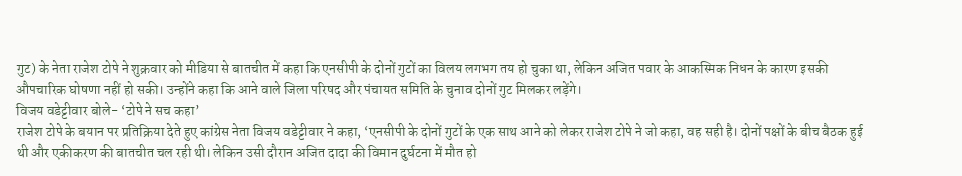गुट) के नेता राजेश टोपे ने शुक्रवार को मीडिया से बातचीत में कहा कि एनसीपी के दोनों गुटों का विलय लगभग तय हो चुका था, लेकिन अजित पवार के आकस्मिक निधन के कारण इसकी औपचारिक घोषणा नहीं हो सकी। उन्होंने कहा कि आने वाले जिला परिषद और पंचायत समिति के चुनाव दोनों गुट मिलकर लड़ेंगे।
विजय वडेट्टीवार बोले- ‘टोपे ने सच कहा’
राजेश टोपे के बयान पर प्रतिक्रिया देते हुए कांग्रेस नेता विजय वडेट्टीवार ने कहा, ‘एनसीपी के दोनों गुटों के एक साथ आने को लेकर राजेश टोपे ने जो कहा, वह सही है। दोनों पक्षों के बीच बैठक हुई थी और एकीकरण की बातचीत चल रही थी। लेकिन उसी दौरान अजित दादा की विमान दुर्घटना में मौत हो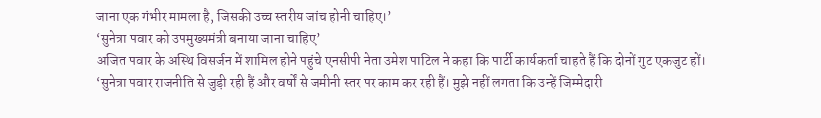जाना एक गंभीर मामला है, जिसकी उच्च स्तरीय जांच होनी चाहिए।’
‘सुनेत्रा पवार को उपमुख्यमंत्री बनाया जाना चाहिए’
अजित पवार के अस्थि विसर्जन में शामिल होने पहुंचे एनसीपी नेता उमेश पाटिल ने कहा कि पार्टी कार्यकर्ता चाहते हैं कि दोनों गुट एकजुट हों। ‘सुनेत्रा पवार राजनीति से जुड़ी रही हैं और वर्षों से जमीनी स्तर पर काम कर रही हैं। मुझे नहीं लगता कि उन्हें जिम्मेदारी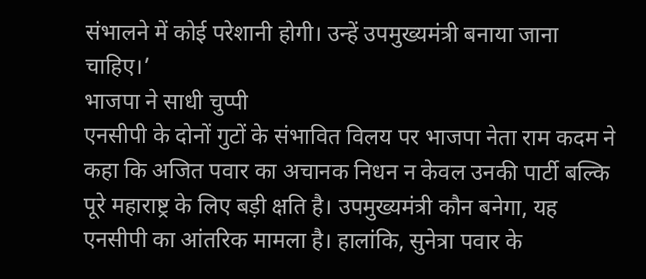संभालने में कोई परेशानी होगी। उन्हें उपमुख्यमंत्री बनाया जाना चाहिए।’
भाजपा ने साधी चुप्पी
एनसीपी के दोनों गुटों के संभावित विलय पर भाजपा नेता राम कदम ने कहा कि अजित पवार का अचानक निधन न केवल उनकी पार्टी बल्कि पूरे महाराष्ट्र के लिए बड़ी क्षति है। उपमुख्यमंत्री कौन बनेगा, यह एनसीपी का आंतरिक मामला है। हालांकि, सुनेत्रा पवार के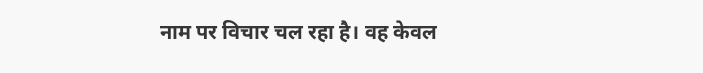नाम पर विचार चल रहा है। वह केवल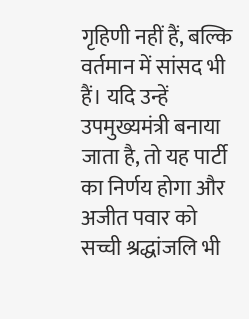गृहिणी नहीं हैं, बल्कि वर्तमान में सांसद भी हैं। यदि उन्हें उपमुख्यमंत्री बनाया जाता है, तो यह पार्टी का निर्णय होगा और अजीत पवार को सच्ची श्रद्धांजलि भी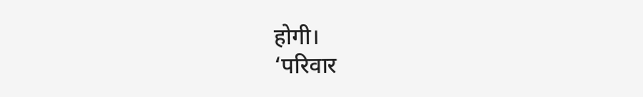होगी।
‘परिवार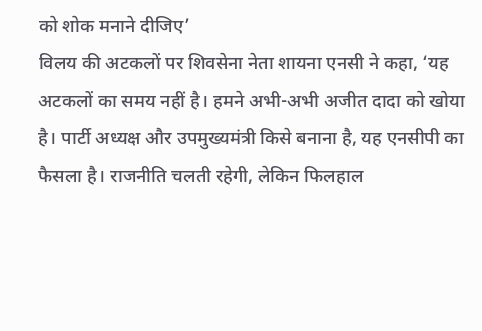को शोक मनाने दीजिए’
विलय की अटकलों पर शिवसेना नेता शायना एनसी ने कहा, ‘यह अटकलों का समय नहीं है। हमने अभी-अभी अजीत दादा को खोया है। पार्टी अध्यक्ष और उपमुख्यमंत्री किसे बनाना है, यह एनसीपी का फैसला है। राजनीति चलती रहेगी, लेकिन फिलहाल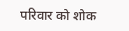परिवार को शोक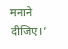मनाने दीजिए।’